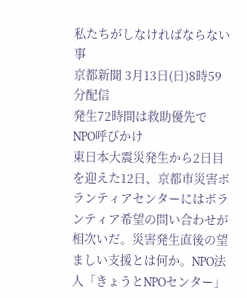私たちがしなければならない事
京都新聞 3月13日(日)8時59分配信
発生72時間は救助優先で NPO呼びかけ
東日本大震災発生から2日目を迎えた12日、京都市災害ボランティアセンターにはボランティア希望の問い合わせが相次いだ。災害発生直後の望ましい支援とは何か。NPO法人「きょうとNPOセンター」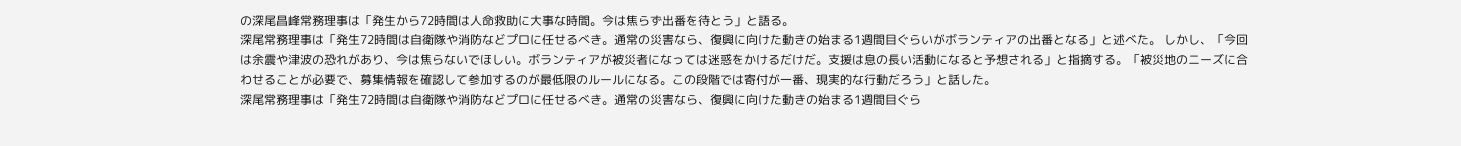の深尾昌峰常務理事は「発生から72時間は人命救助に大事な時間。今は焦らず出番を待とう」と語る。
深尾常務理事は「発生72時間は自衛隊や消防などプロに任せるべき。通常の災害なら、復興に向けた動きの始まる1週間目ぐらいがボランティアの出番となる」と述べた。 しかし、「今回は余震や津波の恐れがあり、今は焦らないでほしい。ボランティアが被災者になっては迷惑をかけるだけだ。支援は息の長い活動になると予想される」と指摘する。「被災地のニーズに合わせることが必要で、募集情報を確認して参加するのが最低限のルールになる。この段階では寄付が一番、現実的な行動だろう」と話した。
深尾常務理事は「発生72時間は自衛隊や消防などプロに任せるべき。通常の災害なら、復興に向けた動きの始まる1週間目ぐら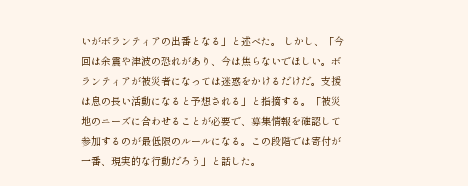いがボランティアの出番となる」と述べた。 しかし、「今回は余震や津波の恐れがあり、今は焦らないでほしい。ボランティアが被災者になっては迷惑をかけるだけだ。支援は息の長い活動になると予想される」と指摘する。「被災地のニーズに合わせることが必要で、募集情報を確認して参加するのが最低限のルールになる。この段階では寄付が一番、現実的な行動だろう」と話した。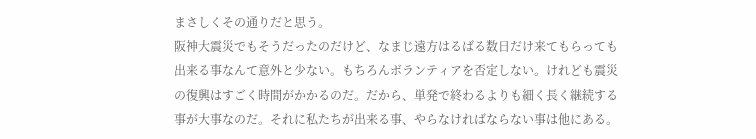まさしくその通りだと思う。
阪神大震災でもそうだったのだけど、なまじ遠方はるばる数日だけ来てもらっても出来る事なんて意外と少ない。もちろんボランティアを否定しない。けれども震災の復興はすごく時間がかかるのだ。だから、単発で終わるよりも細く長く継続する事が大事なのだ。それに私たちが出来る事、やらなければならない事は他にある。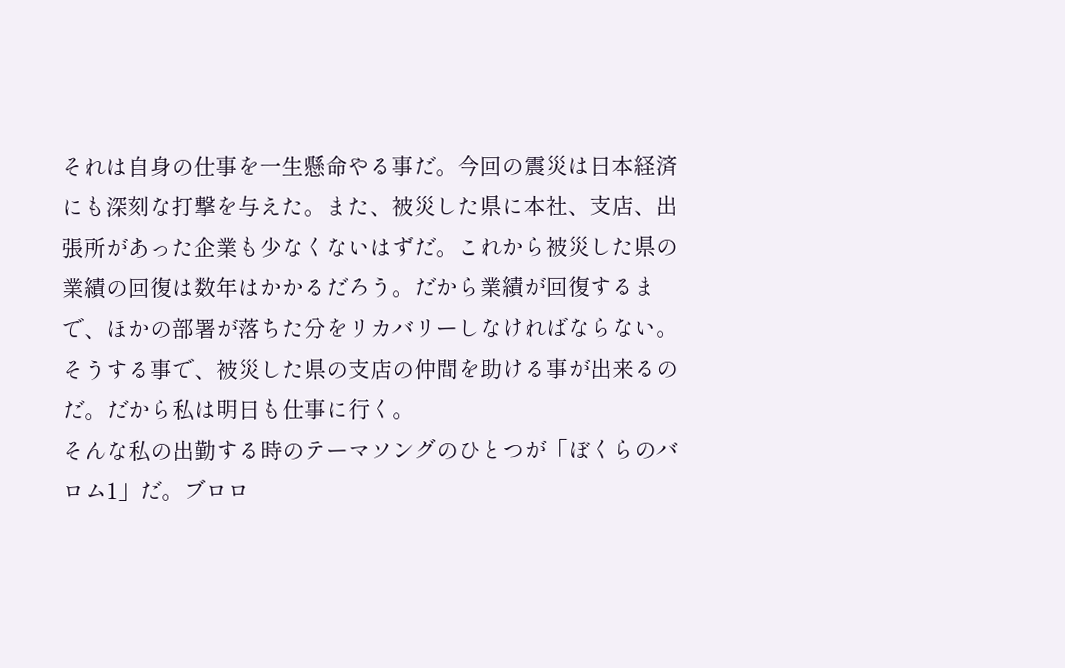それは自身の仕事を一生懸命やる事だ。今回の震災は日本経済にも深刻な打撃を与えた。また、被災した県に本社、支店、出張所があった企業も少なくないはずだ。これから被災した県の業績の回復は数年はかかるだろう。だから業績が回復するまで、ほかの部署が落ちた分をリカバリーしなければならない。そうする事で、被災した県の支店の仲間を助ける事が出来るのだ。だから私は明日も仕事に行く。
そんな私の出勤する時のテーマソングのひとつが「ぼくらのバロム1」だ。ブロロ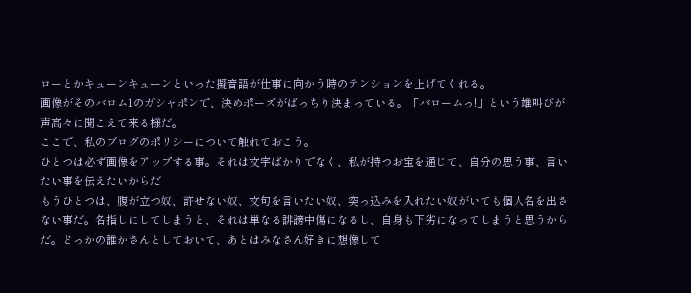ローとかキューンキューンといった擬音語が仕事に向かう時のテンションを上げてくれる。
画像がそのバロム1のガシャポンで、決めポーズがばっちり決まっている。「バロームっ!」という雄叫びが声高々に聞こえて来る様だ。
ここで、私のブログのポリシーについて触れておこう。
ひとつは必ず画像をアップする事。それは文字ばかりでなく、私が持つお宝を通じて、自分の思う事、言いたい事を伝えたいからだ
もうひとつは、腹が立つ奴、許せない奴、文句を言いたい奴、突っ込みを入れたい奴がいても個人名を出さない事だ。名指しにしてしまうと、それは単なる誹謗中傷になるし、自身も下劣になってしまうと思うからだ。どっかの誰かさんとしておいて、あとはみなさん好きに想像して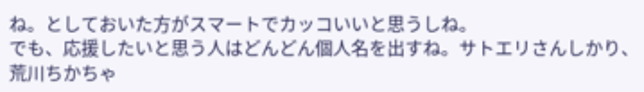ね。としておいた方がスマートでカッコいいと思うしね。
でも、応援したいと思う人はどんどん個人名を出すね。サトエリさんしかり、荒川ちかちゃ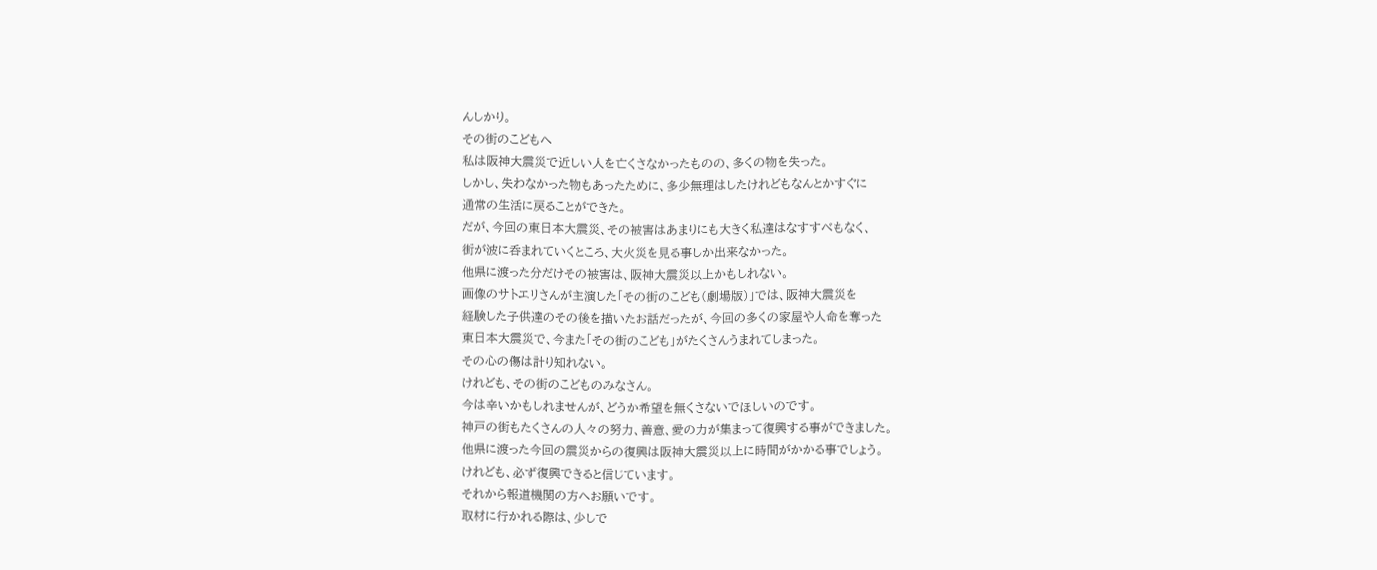んしかり。
その街のこどもへ
私は阪神大震災で近しい人を亡くさなかったものの、多くの物を失った。
しかし、失わなかった物もあったために、多少無理はしたけれどもなんとかすぐに
通常の生活に戻ることができた。
だが、今回の東日本大震災、その被害はあまりにも大きく私達はなすすべもなく、
街が波に呑まれていくところ、大火災を見る事しか出来なかった。
他県に渡った分だけその被害は、阪神大震災以上かもしれない。
画像のサトエリさんが主演した「その街のこども(劇場版)」では、阪神大震災を
経験した子供達のその後を描いたお話だったが、今回の多くの家屋や人命を奪った
東日本大震災で、今また「その街のこども」がたくさんうまれてしまった。
その心の傷は計り知れない。
けれども、その街のこどものみなさん。
今は辛いかもしれませんが、どうか希望を無くさないでほしいのです。
神戸の街もたくさんの人々の努力、善意、愛の力が集まって復興する事ができました。
他県に渡った今回の震災からの復興は阪神大震災以上に時間がかかる事でしょう。
けれども、必ず復興できると信じています。
それから報道機関の方へお願いです。
取材に行かれる際は、少しで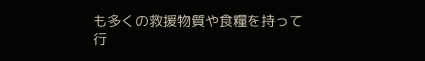も多くの救援物質や食糧を持って行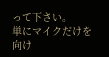って下さい。
単にマイクだけを向け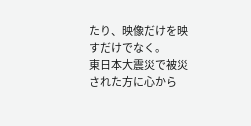たり、映像だけを映すだけでなく。
東日本大震災で被災された方に心から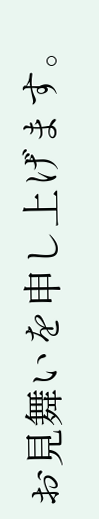お見舞いを申し上げます。